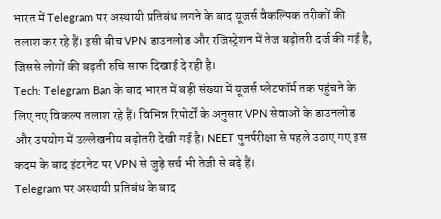भारत में Telegram पर अस्थायी प्रतिबंध लगने के बाद यूजर्स वैकल्पिक तरीकों की तलाश कर रहे हैं। इसी बीच VPN डाउनलोड और रजिस्ट्रेशन में तेज बढ़ोतरी दर्ज की गई है, जिससे लोगों की बढ़ती रुचि साफ दिखाई दे रही है।
Tech: Telegram Ban के बाद भारत में बड़ी संख्या में यूजर्स प्लेटफॉर्म तक पहुंचने के लिए नए विकल्प तलाश रहे हैं। विभिन्न रिपोर्टों के अनुसार VPN सेवाओं के डाउनलोड और उपयोग में उल्लेखनीय बढ़ोतरी देखी गई है। NEET पुनर्परीक्षा से पहले उठाए गए इस कदम के बाद इंटरनेट पर VPN से जुड़े सर्च भी तेजी से बढ़े हैं।
Telegram पर अस्थायी प्रतिबंध के बाद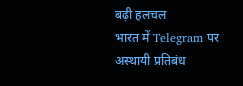बढ़ी हलचल
भारत में Telegram पर अस्थायी प्रतिबंध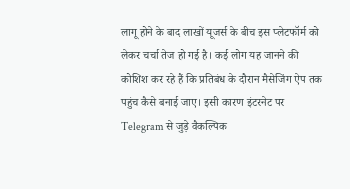लागू होने के बाद लाखों यूजर्स के बीच इस प्लेटफॉर्म को लेकर चर्चा तेज हो गई है। कई लोग यह जानने की कोशिश कर रहे हैं कि प्रतिबंध के दौरान मैसेजिंग ऐप तक पहुंच कैसे बनाई जाए। इसी कारण इंटरनेट पर Telegram से जुड़े वैकल्पिक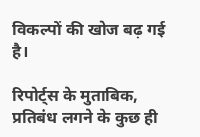विकल्पों की खोज बढ़ गई है।

रिपोर्ट्स के मुताबिक, प्रतिबंध लगने के कुछ ही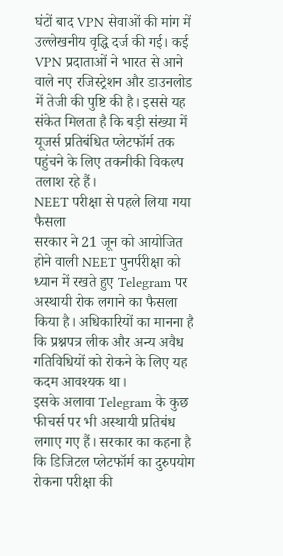घंटों बाद VPN सेवाओं की मांग में उल्लेखनीय वृद्धि दर्ज की गई। कई VPN प्रदाताओं ने भारत से आने वाले नए रजिस्ट्रेशन और डाउनलोड में तेजी की पुष्टि की है। इससे यह संकेत मिलता है कि बड़ी संख्या में यूजर्स प्रतिबंधित प्लेटफॉर्म तक पहुंचने के लिए तकनीकी विकल्प तलाश रहे हैं।
NEET परीक्षा से पहले लिया गया फैसला
सरकार ने 21 जून को आयोजित होने वाली NEET पुनर्परीक्षा को ध्यान में रखते हुए Telegram पर अस्थायी रोक लगाने का फैसला किया है। अधिकारियों का मानना है कि प्रश्नपत्र लीक और अन्य अवैध गतिविधियों को रोकने के लिए यह कदम आवश्यक था।
इसके अलावा Telegram के कुछ फीचर्स पर भी अस्थायी प्रतिबंध लगाए गए हैं। सरकार का कहना है कि डिजिटल प्लेटफॉर्म का दुरुपयोग रोकना परीक्षा की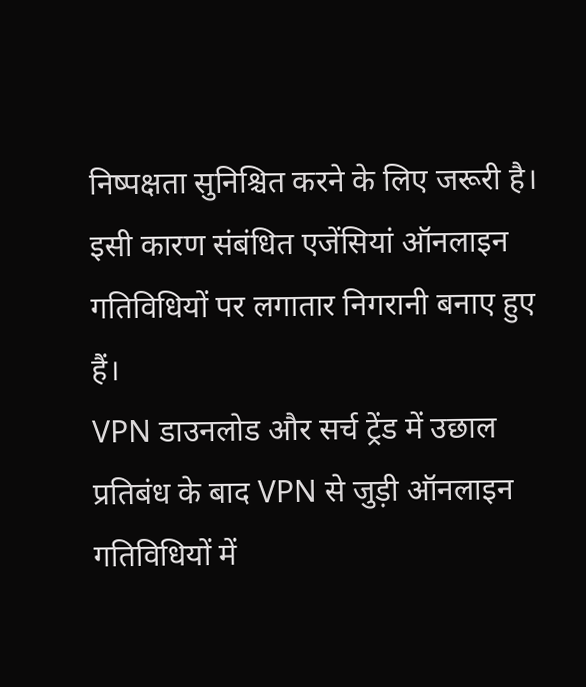निष्पक्षता सुनिश्चित करने के लिए जरूरी है। इसी कारण संबंधित एजेंसियां ऑनलाइन गतिविधियों पर लगातार निगरानी बनाए हुए हैं।
VPN डाउनलोड और सर्च ट्रेंड में उछाल
प्रतिबंध के बाद VPN से जुड़ी ऑनलाइन गतिविधियों में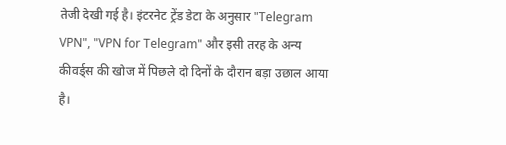तेजी देखी गई है। इंटरनेट ट्रेंड डेटा के अनुसार "Telegram VPN", "VPN for Telegram" और इसी तरह के अन्य कीवर्ड्स की खोज में पिछले दो दिनों के दौरान बड़ा उछाल आया है।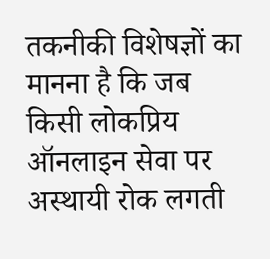तकनीकी विशेषज्ञों का मानना है कि जब किसी लोकप्रिय ऑनलाइन सेवा पर अस्थायी रोक लगती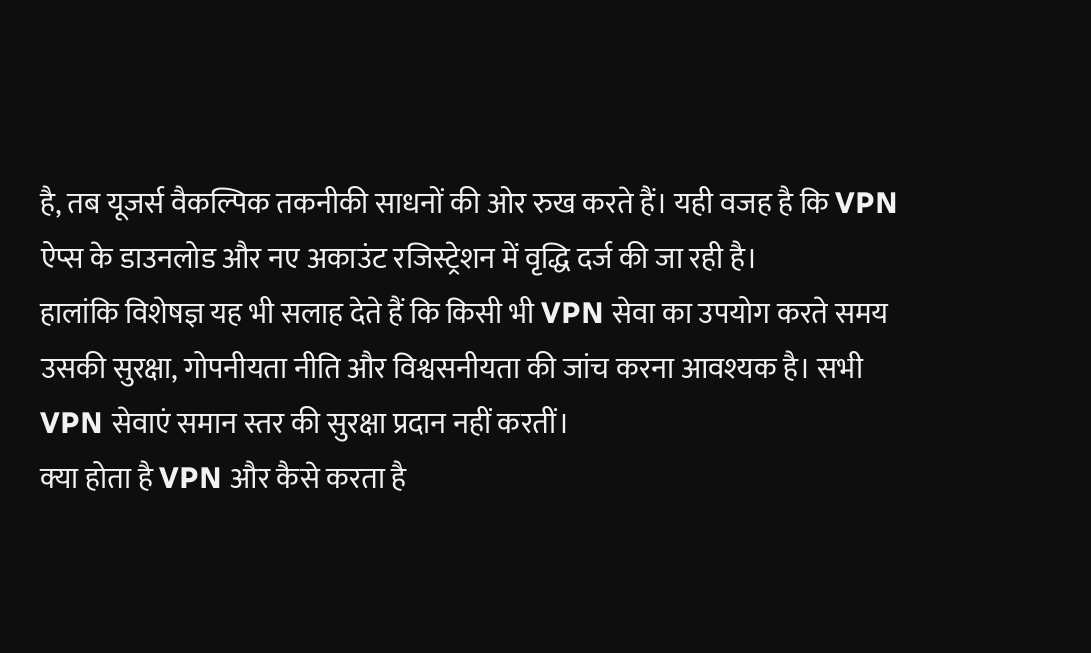है, तब यूजर्स वैकल्पिक तकनीकी साधनों की ओर रुख करते हैं। यही वजह है कि VPN ऐप्स के डाउनलोड और नए अकाउंट रजिस्ट्रेशन में वृद्धि दर्ज की जा रही है।
हालांकि विशेषज्ञ यह भी सलाह देते हैं कि किसी भी VPN सेवा का उपयोग करते समय उसकी सुरक्षा, गोपनीयता नीति और विश्वसनीयता की जांच करना आवश्यक है। सभी VPN सेवाएं समान स्तर की सुरक्षा प्रदान नहीं करतीं।
क्या होता है VPN और कैसे करता है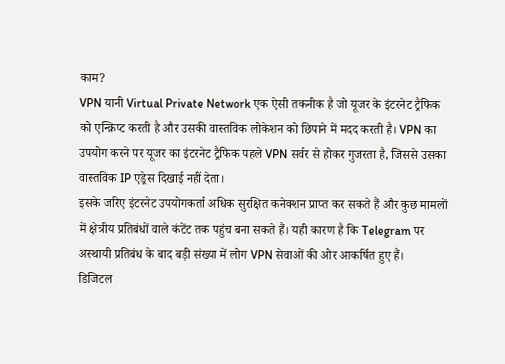काम?
VPN यानी Virtual Private Network एक ऐसी तकनीक है जो यूजर के इंटरनेट ट्रैफिक को एन्क्रिप्ट करती है और उसकी वास्तविक लोकेशन को छिपाने में मदद करती है। VPN का उपयोग करने पर यूजर का इंटरनेट ट्रैफिक पहले VPN सर्वर से होकर गुजरता है, जिससे उसका वास्तविक IP एड्रेस दिखाई नहीं देता।
इसके जरिए इंटरनेट उपयोगकर्ता अधिक सुरक्षित कनेक्शन प्राप्त कर सकते हैं और कुछ मामलों में क्षेत्रीय प्रतिबंधों वाले कंटेंट तक पहुंच बना सकते हैं। यही कारण है कि Telegram पर अस्थायी प्रतिबंध के बाद बड़ी संख्या में लोग VPN सेवाओं की ओर आकर्षित हुए हैं।
डिजिटल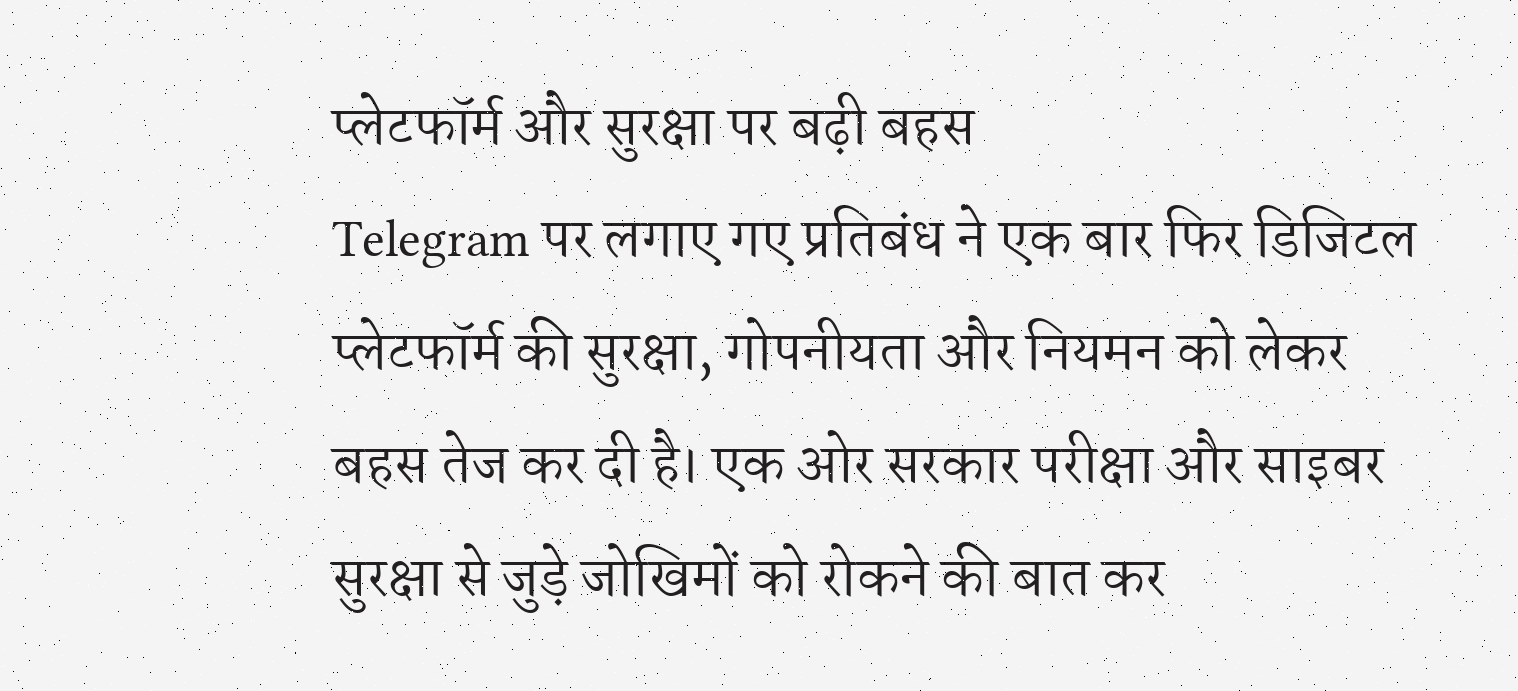प्लेटफॉर्म और सुरक्षा पर बढ़ी बहस
Telegram पर लगाए गए प्रतिबंध ने एक बार फिर डिजिटल प्लेटफॉर्म की सुरक्षा, गोपनीयता और नियमन को लेकर बहस तेज कर दी है। एक ओर सरकार परीक्षा और साइबर सुरक्षा से जुड़े जोखिमों को रोकने की बात कर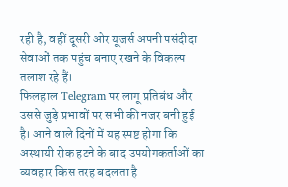रही है, वहीं दूसरी ओर यूजर्स अपनी पसंदीदा सेवाओं तक पहुंच बनाए रखने के विकल्प तलाश रहे हैं।
फिलहाल Telegram पर लागू प्रतिबंध और उससे जुड़े प्रभावों पर सभी की नजर बनी हुई है। आने वाले दिनों में यह स्पष्ट होगा कि अस्थायी रोक हटने के बाद उपयोगकर्ताओं का व्यवहार किस तरह बदलता है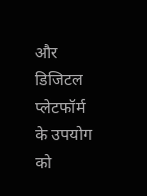और डिजिटल प्लेटफॉर्म के उपयोग को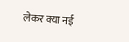लेकर क्या नई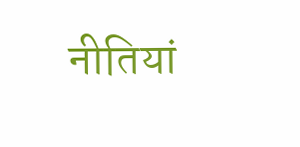नीतियां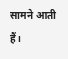सामने आती हैं।